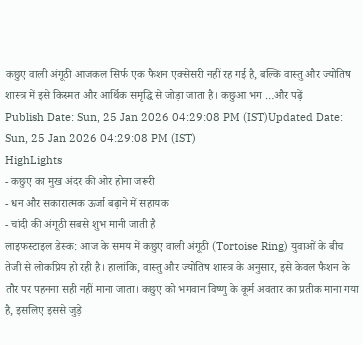कछुए वाली अंगूठी आजकल सिर्फ एक फैशन एक्सेसरी नहीं रह गई है, बल्कि वास्तु और ज्योतिष शास्त्र में इसे किस्मत और आर्थिक समृद्धि से जोड़ा जाता है। कछुआ भग …और पढ़ें
Publish Date: Sun, 25 Jan 2026 04:29:08 PM (IST)Updated Date: Sun, 25 Jan 2026 04:29:08 PM (IST)
HighLights
- कछुए का मुख अंदर की ओर होना जरूरी
- धन और सकारात्मक ऊर्जा बढ़ाने में सहायक
- चांदी की अंगूठी सबसे शुभ मानी जाती है
लाइफस्टाइल डेस्क: आज के समय में कछुए वाली अंगूठी (Tortoise Ring) युवाओं के बीच तेजी से लोकप्रिय हो रही है। हालांकि, वास्तु और ज्योतिष शास्त्र के अनुसार, इसे केवल फैशन के तौर पर पहनना सही नहीं माना जाता। कछुए को भगवान विष्णु के कूर्म अवतार का प्रतीक माना गया है, इसलिए इससे जुड़े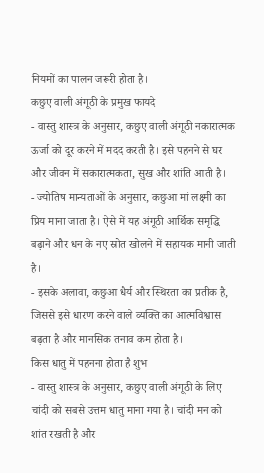नियमों का पालन जरूरी होता है।
कछुए वाली अंगूठी के प्रमुख फायदे
- वास्तु शास्त्र के अनुसार, कछुए वाली अंगूठी नकारात्मक ऊर्जा को दूर करने में मदद करती है। इसे पहनने से घर और जीवन में सकारात्मकता, सुख और शांति आती है।
- ज्योतिष मान्यताओं के अनुसार, कछुआ मां लक्ष्मी का प्रिय माना जाता है। ऐसे में यह अंगूठी आर्थिक समृद्धि बढ़ाने और धन के नए स्रोत खोलने में सहायक मानी जाती है।
- इसके अलावा, कछुआ धैर्य और स्थिरता का प्रतीक है, जिससे इसे धारण करने वाले व्यक्ति का आत्मविश्वास बढ़ता है और मानसिक तनाव कम होता है।
किस धातु में पहनना होता है शुभ
- वास्तु शास्त्र के अनुसार, कछुए वाली अंगूठी के लिए चांदी को सबसे उत्तम धातु माना गया है। चांदी मन को शांत रखती है और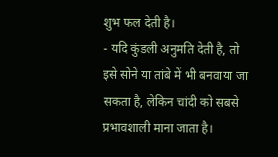शुभ फल देती है।
- यदि कुंडली अनुमति देती है, तो इसे सोने या तांबे में भी बनवाया जा सकता है, लेकिन चांदी को सबसे प्रभावशाली माना जाता है।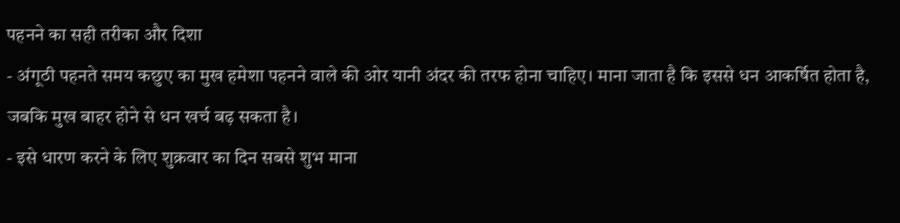पहनने का सही तरीका और दिशा
- अंगूठी पहनते समय कछुए का मुख हमेशा पहनने वाले की ओर यानी अंदर की तरफ होना चाहिए। माना जाता है कि इससे धन आकर्षित होता है, जबकि मुख बाहर होने से धन खर्च बढ़ सकता है।
- इसे धारण करने के लिए शुक्रवार का दिन सबसे शुभ माना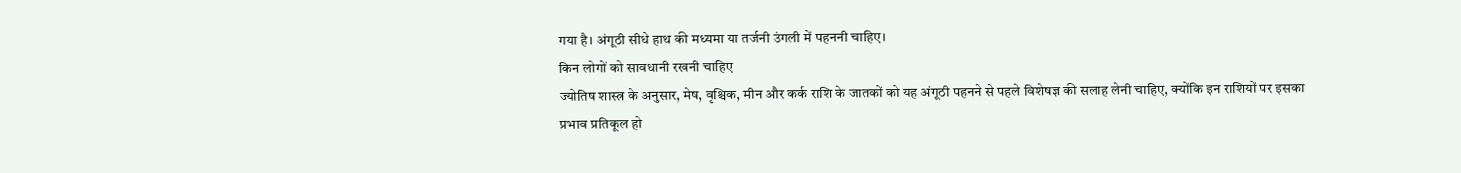गया है। अंगूठी सीधे हाथ की मध्यमा या तर्जनी उंगली में पहननी चाहिए।
किन लोगों को सावधानी रखनी चाहिए
ज्योतिष शास्त्र के अनुसार, मेष, वृश्चिक, मीन और कर्क राशि के जातकों को यह अंगूठी पहनने से पहले विशेषज्ञ की सलाह लेनी चाहिए, क्योंकि इन राशियों पर इसका प्रभाव प्रतिकूल हो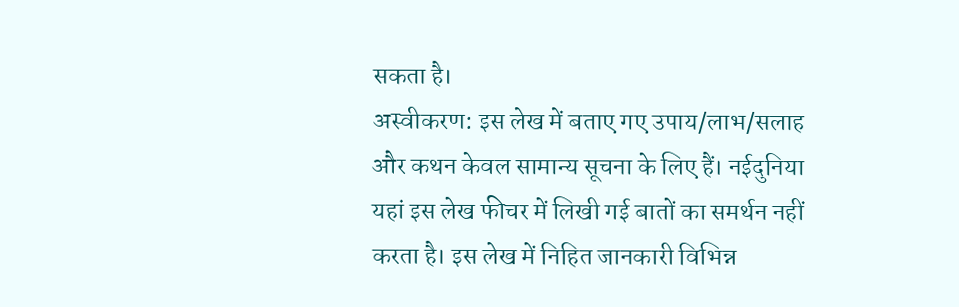सकता है।
अस्वीकरण: इस लेख में बताए गए उपाय/लाभ/सलाह और कथन केवल सामान्य सूचना के लिए हैं। नईदुनिया यहां इस लेख फीचर में लिखी गई बातों का समर्थन नहीं करता है। इस लेख में निहित जानकारी विभिन्न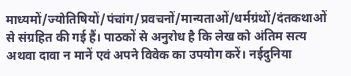माध्यमों/ज्योतिषियों/पंचांग/प्रवचनों/मान्यताओं/धर्मग्रंथों/दंतकथाओं से संग्रहित की गई हैं। पाठकों से अनुरोध है कि लेख को अंतिम सत्य अथवा दावा न मानें एवं अपने विवेक का उपयोग करें। नईदुनिया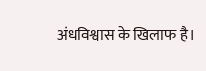अंधविश्वास के खिलाफ है।